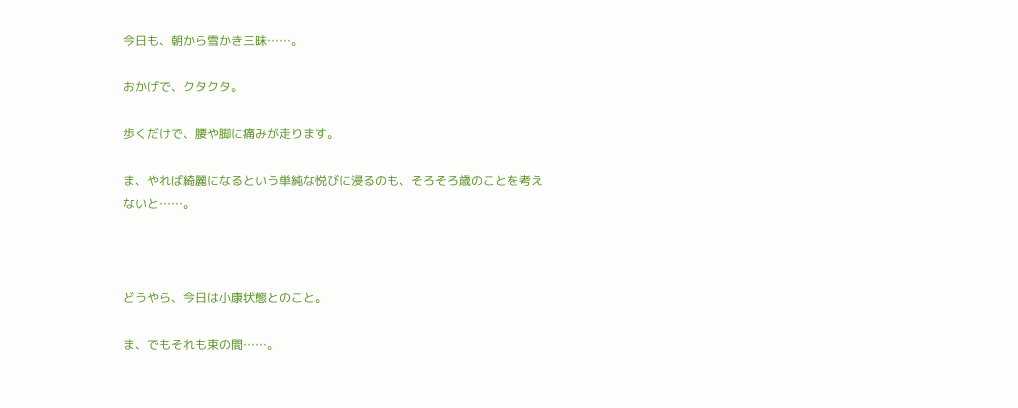今日も、朝から雪かき三昧……。

おかげで、クタクタ。

歩くだけで、腰や脚に痛みが走ります。

ま、やれば綺麗になるという単純な悦びに浸るのも、そろそろ歳のことを考えないと……。



どうやら、今日は小康状態とのこと。

ま、でもそれも束の間……。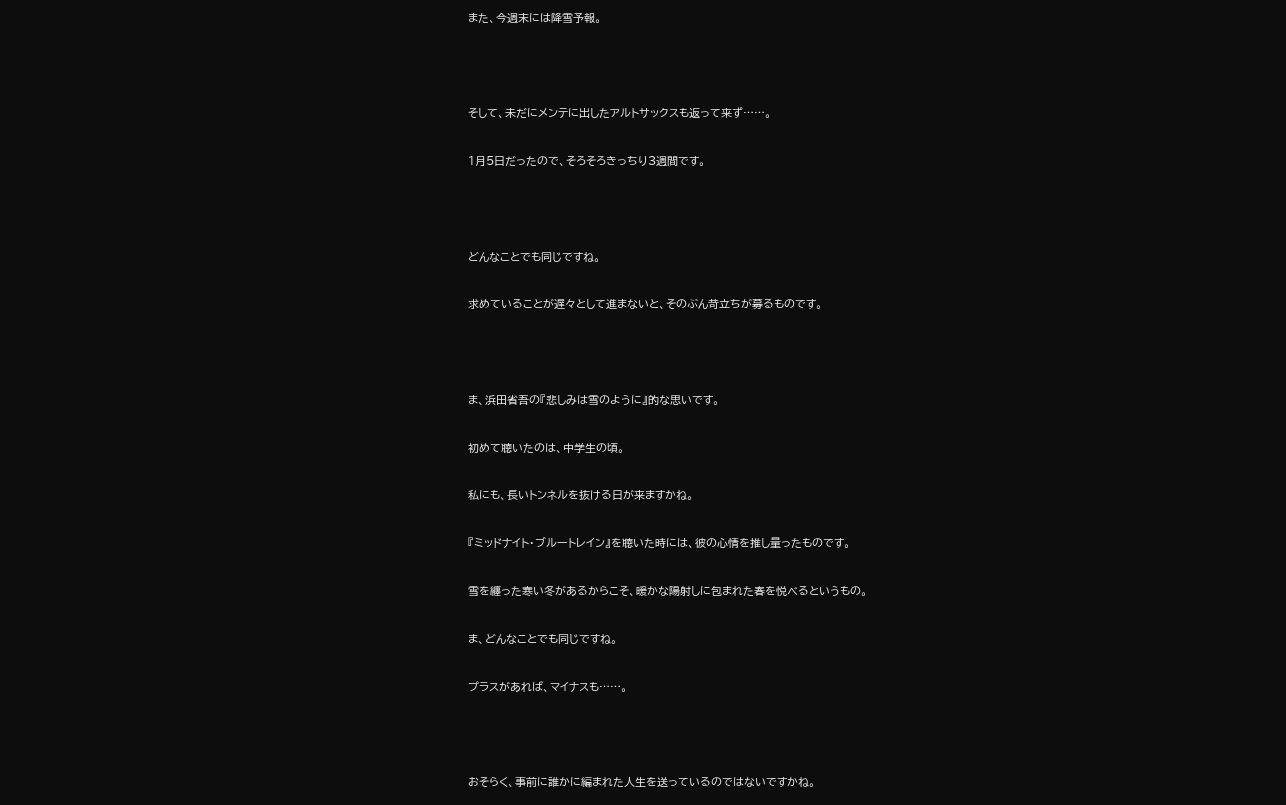また、今週末には降雪予報。



そして、未だにメンテに出したアルトサックスも返って来ず……。

1月5日だったので、そろそろきっちり3週間です。



どんなことでも同じですね。

求めていることが遅々として進まないと、そのぶん苛立ちが募るものです。



ま、浜田省吾の『悲しみは雪のように』的な思いです。

初めて聴いたのは、中学生の頃。

私にも、長いトンネルを抜ける日が来ますかね。

『ミッドナイト・ブルートレイン』を聴いた時には、彼の心情を推し量ったものです。

雪を纏った寒い冬があるからこそ、暖かな陽射しに包まれた春を悦べるというもの。

ま、どんなことでも同じですね。

プラスがあれば、マイナスも……。



おそらく、事前に誰かに編まれた人生を送っているのではないですかね。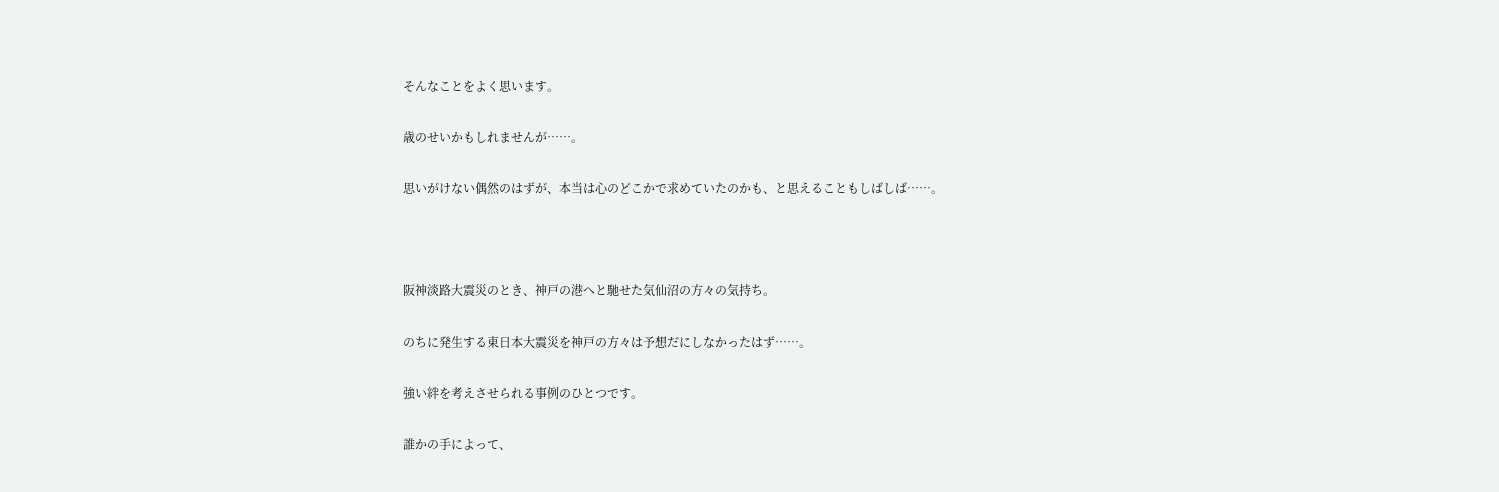そんなことをよく思います。

歳のせいかもしれませんが……。

思いがけない偶然のはずが、本当は心のどこかで求めていたのかも、と思えることもしばしば……。



阪神淡路大震災のとき、神戸の港へと馳せた気仙沼の方々の気持ち。

のちに発生する東日本大震災を神戸の方々は予想だにしなかったはず……。

強い絆を考えさせられる事例のひとつです。

誰かの手によって、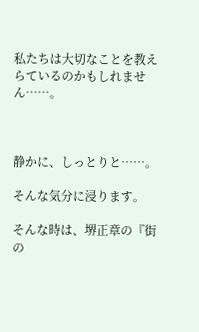私たちは大切なことを教えらているのかもしれません……。



静かに、しっとりと……。

そんな気分に浸ります。

そんな時は、堺正章の『街の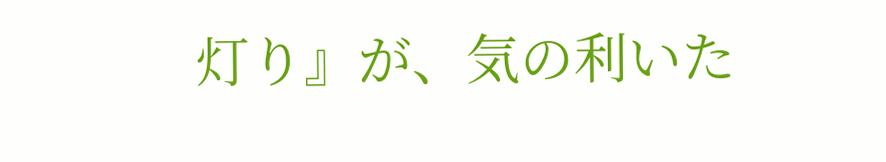灯り』が、気の利いた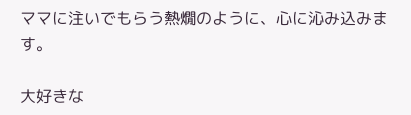ママに注いでもらう熱燗のように、心に沁み込みます。

大好きな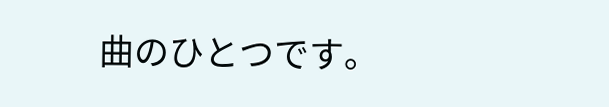曲のひとつです。